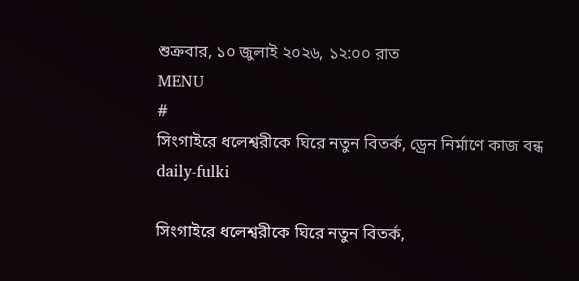শুক্রবার, ১০ জুলাই ২০২৬, ১২:০০ রাত
MENU
#
সিংগাইরে ধলেশ্বরীকে ঘিরে নতুন বিতর্ক, ড্রেন নির্মাণে কাজ বন্ধ
daily-fulki

সিংগাইরে ধলেশ্বরীকে ঘিরে নতুন বিতর্ক,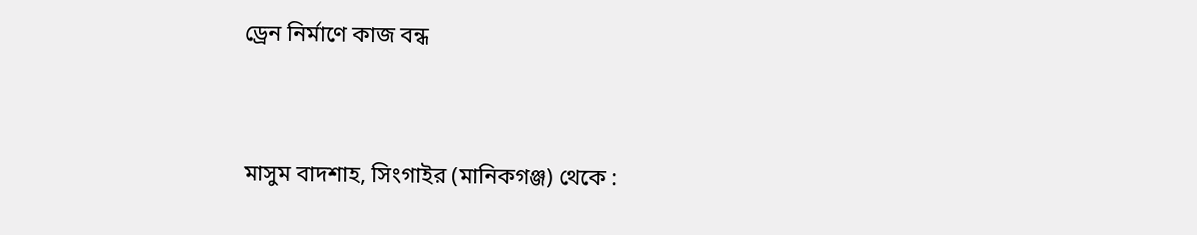ড্রেন নির্মাণে কাজ বন্ধ


মাসুম বাদশাহ, সিংগাইর (মানিকগঞ্জ) থেকে :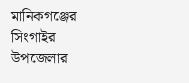মানিকগঞ্জের সিংগাইর উপজেলার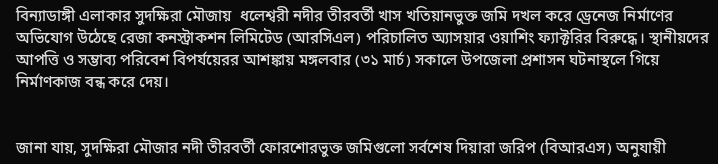বিন্যাডাঙ্গী এলাকার সুদক্ষিরা মৌজায়  ধলেশ্বরী নদীর তীরবর্তী খাস খতিয়ানভুক্ত জমি দখল করে ড্রেনেজ নির্মাণের অভিযোগ উঠেছে রেজা কনস্ট্রাকশন লিমিটেড (আরসিএল) পরিচালিত অ্যাসয়ার ওয়াশিং ফ্যাক্টরির বিরুদ্ধে। স্থানীয়দের আপত্তি ও সম্ভাব্য পরিবেশ বিপর্যয়েরর আশঙ্কায় মঙ্গলবার (৩১ মার্চ) সকালে উপজেলা প্রশাসন ঘটনাস্থলে গিয়ে নির্মাণকাজ বন্ধ করে দেয়।


জানা যায়, সুদক্ষিরা মৌজার নদী তীরবর্তী ফোরশোরভুক্ত জমিগুলো সর্বশেষ দিয়ারা জরিপ (বিআরএস) অনুযায়ী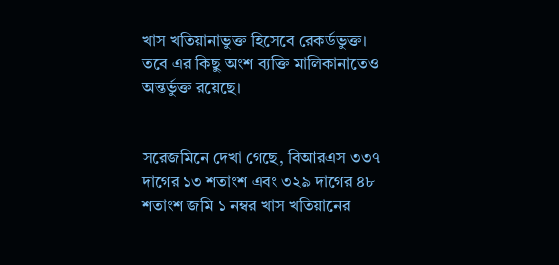খাস খতিয়ানাভুক্ত হিসেবে রেকর্ডভুক্ত। তবে এর কিছু অংশ ব্যক্তি মালিকানাতেও অন্তর্ভুক্ত রয়েছে।


সরেজমিনে দেখা গেছে, বিআরএস ৩৩৭ দাগের ১৩ শতাংশ এবং ৩২৯ দাগের ৪৮ শতাংশ জমি ১ নম্বর খাস খতিয়ানের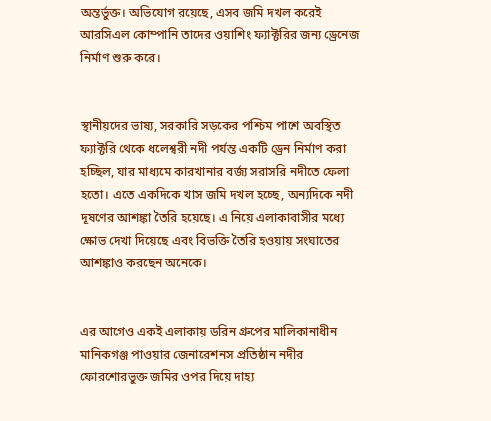অন্তর্ভুক্ত। অভিযোগ রয়েছে, এসব জমি দখল করেই আরসিএল কোম্পানি তাদের ওয়াশিং ফ্যাক্টরির জন্য ড্রেনেজ নির্মাণ শুরু করে।


স্থানীয়দের ভাষ্য, সরকারি সড়কের পশ্চিম পাশে অবস্থিত ফ্যাক্টরি থেকে ধলেশ্বরী নদী পর্যন্ত একটি ড্রেন নির্মাণ করা হচ্ছিল, যার মাধ্যমে কারখানার বর্জ্য সরাসরি নদীতে ফেলা হতো। এতে একদিকে খাস জমি দখল হচ্ছে, অন্যদিকে নদী দূষণের আশঙ্কা তৈরি হয়েছে। এ নিয়ে এলাকাবাসীর মধ্যে ক্ষোভ দেখা দিয়েছে এবং বিভক্তি তৈরি হওয়ায় সংঘাতের আশঙ্কাও করছেন অনেকে।


এর আগেও একই এলাকায় ডরিন গ্রুপের মালিকানাধীন মানিকগঞ্জ পাওয়ার জেনারেশনস প্রতিষ্ঠান নদীর ফোরশোরভুক্ত জমির ওপর দিয়ে দাহ্য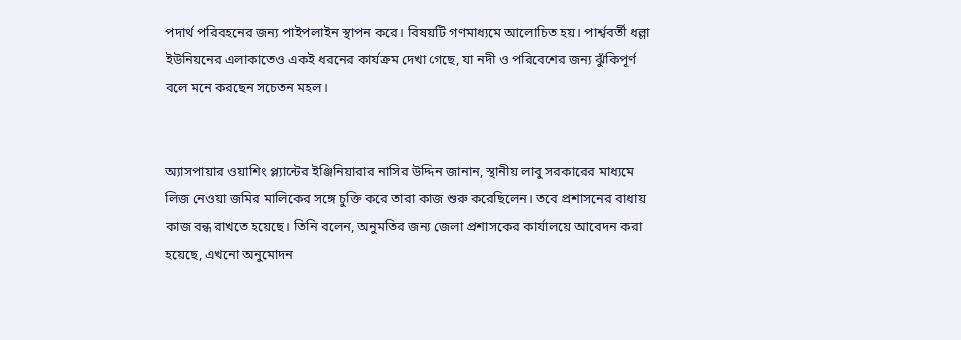পদার্থ পরিবহনের জন্য পাইপলাইন স্থাপন করে। বিষয়টি গণমাধ্যমে আলোচিত হয়। পার্শ্ববর্তী ধল্লা ইউনিয়নের এলাকাতেও একই ধরনের কার্যক্রম দেখা গেছে, যা নদী ও পরিবেশের জন্য ঝুঁকিপূর্ণ বলে মনে করছেন সচেতন মহল।


অ্যাসপায়ার ওয়াশিং প্ল্যান্টের ইঞ্জিনিয়ারার নাসির উদ্দিন জানান, স্থানীয় লাবু সরকারের মাধ্যমে লিজ নেওয়া জমির মালিকের সঙ্গে চুক্তি করে তারা কাজ শুরু করেছিলেন। তবে প্রশাসনের বাধায় কাজ বন্ধ রাখতে হয়েছে। তিনি বলেন, অনুমতির জন্য জেলা প্রশাসকের কার্যালয়ে আবেদন করা হয়েছে, এখনো অনুমোদন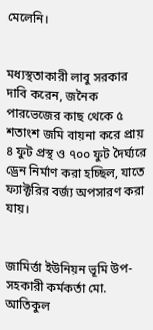মেলেনি।


মধ্যস্থতাকারী লাবু সরকার দাবি করেন, জনৈক পারভেজের কাছ থেকে ৫ শতাংশ জমি বায়না করে প্রায় ৪ ফুট প্রস্থ ও ৭০০ ফুট দৈর্ঘ্যরে ড্রেন নির্মাণ করা হচ্ছিল, যাতে ফ্যাক্টরির বর্জ্য অপসারণ করা যায়।


জামির্ত্তা ইউনিয়ন ভূমি উপ-সহকারী কর্মকর্তা মো. আতিকুল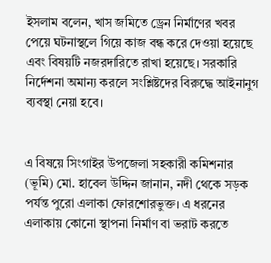ইসলাম বলেন, খাস জমিতে ড্রেন নির্মাণের খবর পেয়ে ঘটনাস্থলে গিয়ে কাজ বন্ধ করে দেওয়া হয়েছে এবং বিষয়টি নজরদারিতে রাখা হয়েছে। সরকারি নির্দেশনা অমান্য করলে সংশ্লিষ্টদের বিরুদ্ধে আইনানুগ ব্যবস্থা নেয়া হবে।


এ বিষয়ে সিংগাইর উপজেলা সহকারী কমিশনার (ভূমি) মো. হাবেল উদ্দিন জানান, নদী থেকে সড়ক পর্যন্ত পুরো এলাকা ফোরশোরভুক্ত। এ ধরনের এলাকায় কোনো স্থাপনা নির্মাণ বা ভরাট করতে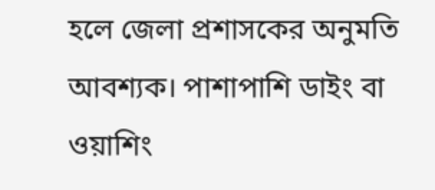হলে জেলা প্রশাসকের অনুমতি আবশ্যক। পাশাপাশি ডাইং বা ওয়াশিং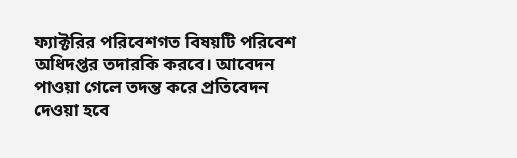ফ্যাক্টরির পরিবেশগত বিষয়টি পরিবেশ অধিদপ্তর তদারকি করবে। আবেদন পাওয়া গেলে তদন্ত করে প্রতিবেদন দেওয়া হবে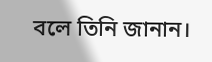বলে তিনি জানান।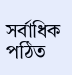সর্বাধিক পঠিত